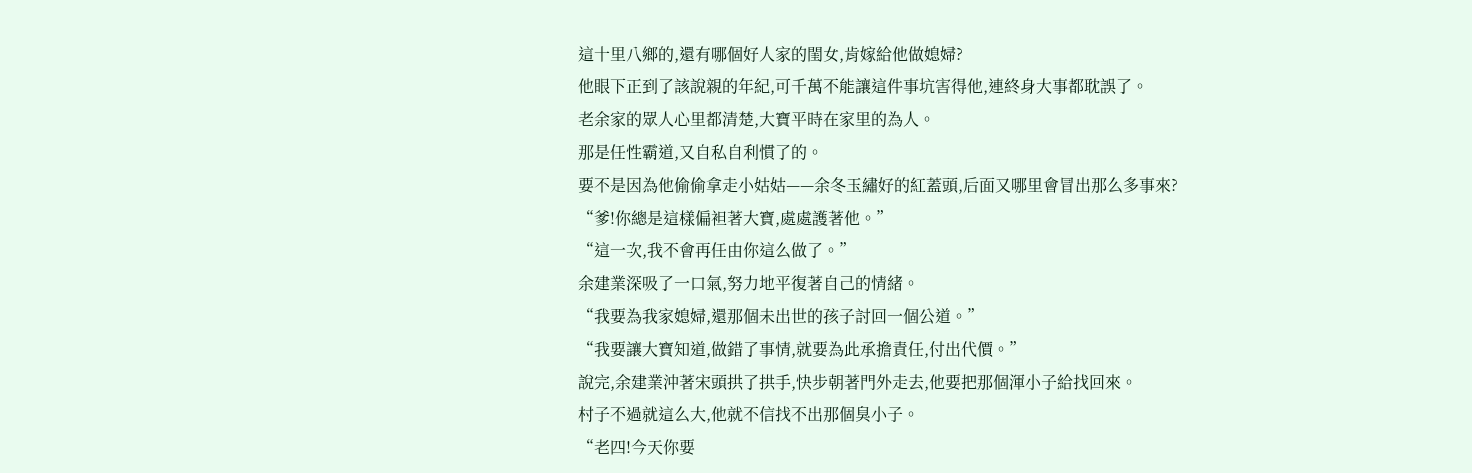這十里八鄉的,還有哪個好人家的閨女,肯嫁給他做媳婦?
他眼下正到了該說親的年紀,可千萬不能讓這件事坑害得他,連終身大事都耽誤了。
老余家的眾人心里都清楚,大寶平時在家里的為人。
那是任性霸道,又自私自利慣了的。
要不是因為他偷偷拿走小姑姑——余冬玉繡好的紅蓋頭,后面又哪里會冒出那么多事來?
“爹!你總是這樣偏袒著大寶,處處護著他。”
“這一次,我不會再任由你這么做了。”
余建業深吸了一口氣,努力地平復著自己的情緒。
“我要為我家媳婦,還那個未出世的孩子討回一個公道。”
“我要讓大寶知道,做錯了事情,就要為此承擔責任,付出代價。”
說完,余建業沖著宋頭拱了拱手,快步朝著門外走去,他要把那個渾小子給找回來。
村子不過就這么大,他就不信找不出那個臭小子。
“老四!今天你要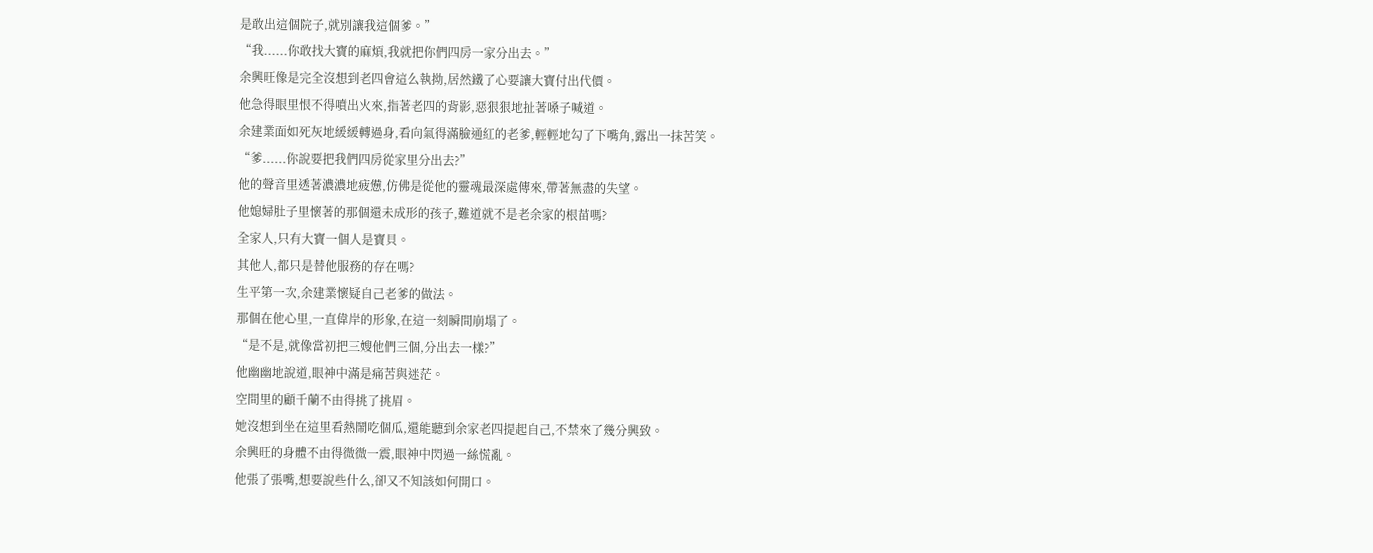是敢出這個院子,就別讓我這個爹。”
“我......你敢找大寶的麻煩,我就把你們四房一家分出去。”
余興旺像是完全沒想到老四會這么執拗,居然鐵了心要讓大寶付出代價。
他急得眼里恨不得噴出火來,指著老四的背影,惡狠狠地扯著嗓子喊道。
余建業面如死灰地緩緩轉過身,看向氣得滿臉通紅的老爹,輕輕地勾了下嘴角,露出一抹苦笑。
“爹......你說要把我們四房從家里分出去?”
他的聲音里透著濃濃地疲憊,仿佛是從他的靈魂最深處傳來,帶著無盡的失望。
他媳婦肚子里懷著的那個還未成形的孩子,難道就不是老余家的根苗嗎?
全家人,只有大寶一個人是寶貝。
其他人,都只是替他服務的存在嗎?
生平第一次,余建業懷疑自己老爹的做法。
那個在他心里,一直偉岸的形象,在這一刻瞬間崩塌了。
“是不是,就像當初把三嫂他們三個,分出去一樣?”
他幽幽地說道,眼神中滿是痛苦與迷茫。
空間里的顧千蘭不由得挑了挑眉。
她沒想到坐在這里看熱鬧吃個瓜,還能聽到余家老四提起自己,不禁來了幾分興致。
余興旺的身體不由得微微一震,眼神中閃過一絲慌亂。
他張了張嘴,想要說些什么,卻又不知該如何開口。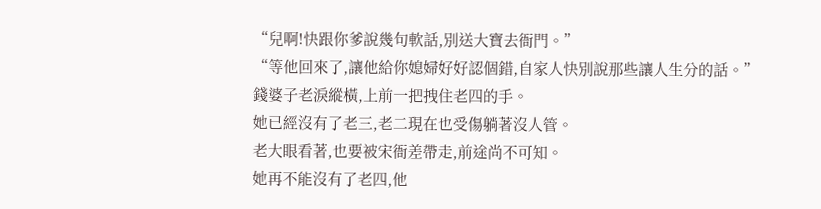“兒啊!快跟你爹說幾句軟話,別送大寶去衙門。”
“等他回來了,讓他給你媳婦好好認個錯,自家人快別說那些讓人生分的話。”
錢婆子老淚縱橫,上前一把拽住老四的手。
她已經沒有了老三,老二現在也受傷躺著沒人管。
老大眼看著,也要被宋衙差帶走,前途尚不可知。
她再不能沒有了老四,他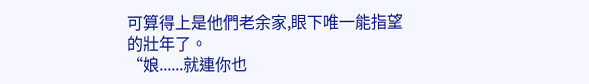可算得上是他們老余家,眼下唯一能指望的壯年了。
“娘......就連你也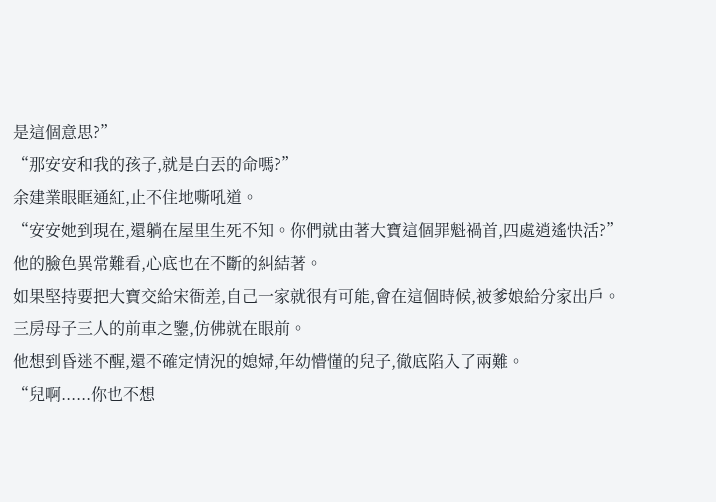是這個意思?”
“那安安和我的孩子,就是白丟的命嗎?”
余建業眼眶通紅,止不住地嘶吼道。
“安安她到現在,還躺在屋里生死不知。你們就由著大寶這個罪魁禍首,四處逍遙快活?”
他的臉色異常難看,心底也在不斷的糾結著。
如果堅持要把大寶交給宋衙差,自己一家就很有可能,會在這個時候,被爹娘給分家出戶。
三房母子三人的前車之鑒,仿佛就在眼前。
他想到昏迷不醒,還不確定情況的媳婦,年幼懵懂的兒子,徹底陷入了兩難。
“兒啊......你也不想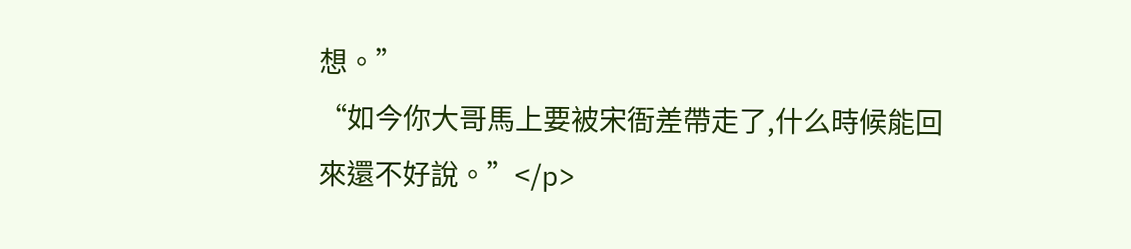想。”
“如今你大哥馬上要被宋衙差帶走了,什么時候能回來還不好說。”</p>